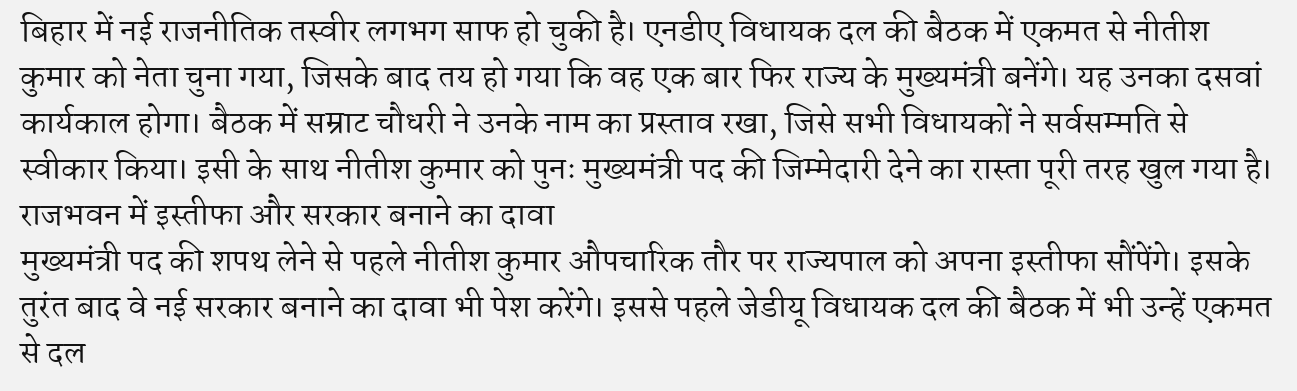बिहार में नई राजनीतिक तस्वीर लगभग साफ हो चुकी है। एनडीए विधायक दल की बैठक में एकमत से नीतीश कुमार को नेता चुना गया, जिसके बाद तय हो गया कि वह एक बार फिर राज्य के मुख्यमंत्री बनेंगे। यह उनका दसवां कार्यकाल होगा। बैठक में सम्राट चौधरी ने उनके नाम का प्रस्ताव रखा, जिसे सभी विधायकों ने सर्वसम्मति से स्वीकार किया। इसी के साथ नीतीश कुमार को पुनः मुख्यमंत्री पद की जिम्मेदारी देने का रास्ता पूरी तरह खुल गया है।
राजभवन में इस्तीफा और सरकार बनाने का दावा
मुख्यमंत्री पद की शपथ लेने से पहले नीतीश कुमार औपचारिक तौर पर राज्यपाल को अपना इस्तीफा सौंपेंगे। इसके तुरंत बाद वे नई सरकार बनाने का दावा भी पेश करेंगे। इससे पहले जेडीयू विधायक दल की बैठक में भी उन्हें एकमत से दल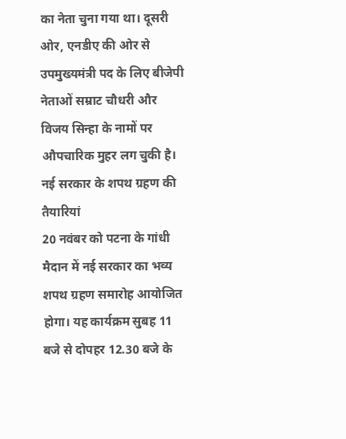का नेता चुना गया था। दूसरी ओर, एनडीए की ओर से उपमुख्यमंत्री पद के लिए बीजेपी नेताओं सम्राट चौधरी और विजय सिन्हा के नामों पर औपचारिक मुहर लग चुकी है।
नई सरकार के शपथ ग्रहण की तैयारियां
20 नवंबर को पटना के गांधी मैदान में नई सरकार का भव्य शपथ ग्रहण समारोह आयोजित होगा। यह कार्यक्रम सुबह 11 बजे से दोपहर 12.30 बजे के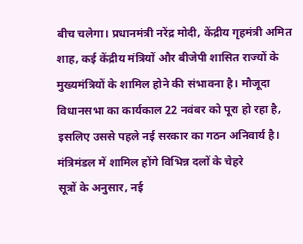बीच चलेगा। प्रधानमंत्री नरेंद्र मोदी, केंद्रीय गृहमंत्री अमित शाह, कई केंद्रीय मंत्रियों और बीजेपी शासित राज्यों के मुख्यमंत्रियों के शामिल होने की संभावना है। मौजूदा विधानसभा का कार्यकाल 22 नवंबर को पूरा हो रहा है, इसलिए उससे पहले नई सरकार का गठन अनिवार्य है।
मंत्रिमंडल में शामिल होंगे विभिन्न दलों के चेहरे
सूत्रों के अनुसार, नई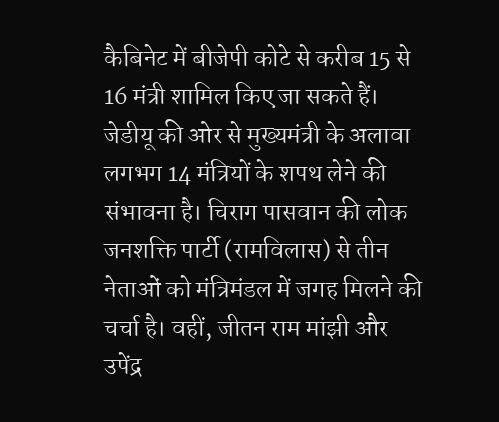कैबिनेट में बीजेपी कोटे से करीब 15 से 16 मंत्री शामिल किए जा सकते हैं। जेडीयू की ओर से मुख्यमंत्री के अलावा लगभग 14 मंत्रियों के शपथ लेने की संभावना है। चिराग पासवान की लोक जनशक्ति पार्टी (रामविलास) से तीन नेताओं को मंत्रिमंडल में जगह मिलने की चर्चा है। वहीं, जीतन राम मांझी और उपेंद्र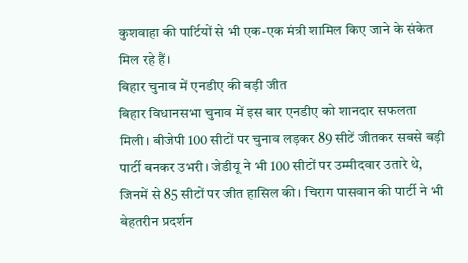कुशवाहा की पार्टियों से भी एक-एक मंत्री शामिल किए जाने के संकेत मिल रहे हैं।
बिहार चुनाव में एनडीए की बड़ी जीत
बिहार विधानसभा चुनाव में इस बार एनडीए को शानदार सफलता मिली। बीजेपी 100 सीटों पर चुनाव लड़कर 89 सीटें जीतकर सबसे बड़ी पार्टी बनकर उभरी। जेडीयू ने भी 100 सीटों पर उम्मीदवार उतारे थे, जिनमें से 85 सीटों पर जीत हासिल की। चिराग पासवान की पार्टी ने भी बेहतरीन प्रदर्शन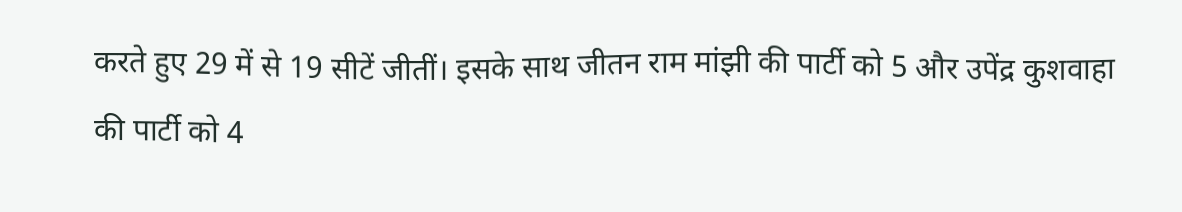करते हुए 29 में से 19 सीटें जीतीं। इसके साथ जीतन राम मांझी की पार्टी को 5 और उपेंद्र कुशवाहा की पार्टी को 4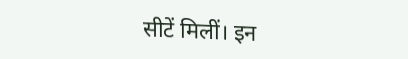सीटें मिलीं। इन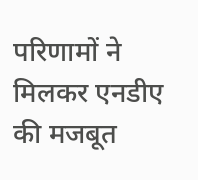परिणामों ने मिलकर एनडीए की मजबूत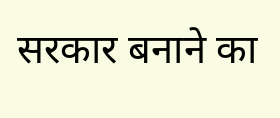सरकार बनाने का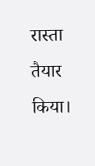रास्ता तैयार किया।